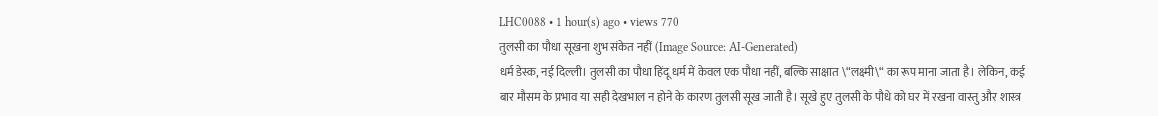LHC0088 • 1 hour(s) ago • views 770
तुलसी का पौधा सूखना शुभ संकेत नहीं (Image Source: AI-Generated)
धर्म डेस्क, नई दिल्ली। तुलसी का पौधा हिंदू धर्म में केवल एक पौधा नहीं, बल्कि साक्षात \“लक्ष्मी\“ का रूप माना जाता है। लेकिन, कई बार मौसम के प्रभाव या सही देखभाल न होने के कारण तुलसी सूख जाती है। सूखे हुए तुलसी के पौधे को घर में रखना वास्तु और शास्त्र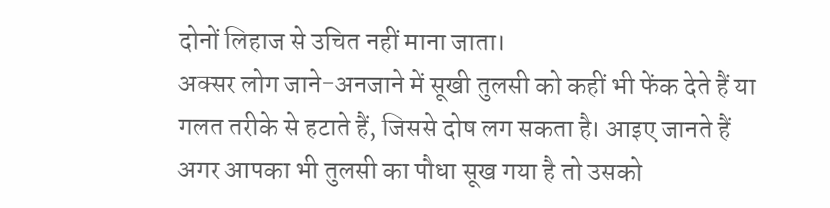दोनों लिहाज से उचित नहीं माना जाता।
अक्सर लोग जाने-अनजाने में सूखी तुलसी को कहीं भी फेंक देते हैं या गलत तरीके से हटाते हैं, जिससे दोष लग सकता है। आइए जानते हैं अगर आपका भी तुलसी का पौधा सूख गया है तो उसको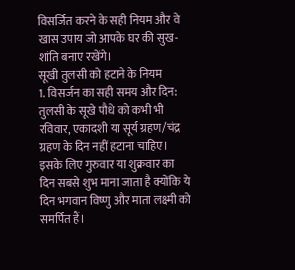विसर्जित करने के सही नियम और वे खास उपाय जो आपके घर की सुख-शांति बनाए रखेंगे।
सूखी तुलसी को हटाने के नियम
1. विसर्जन का सही समय और दिन: तुलसी के सूखे पौधे को कभी भी रविवार, एकादशी या सूर्य ग्रहण/चंद्र ग्रहण के दिन नहीं हटाना चाहिए। इसके लिए गुरुवार या शुक्रवार का दिन सबसे शुभ माना जाता है क्योंकि ये दिन भगवान विष्णु और माता लक्ष्मी को समर्पित हैं।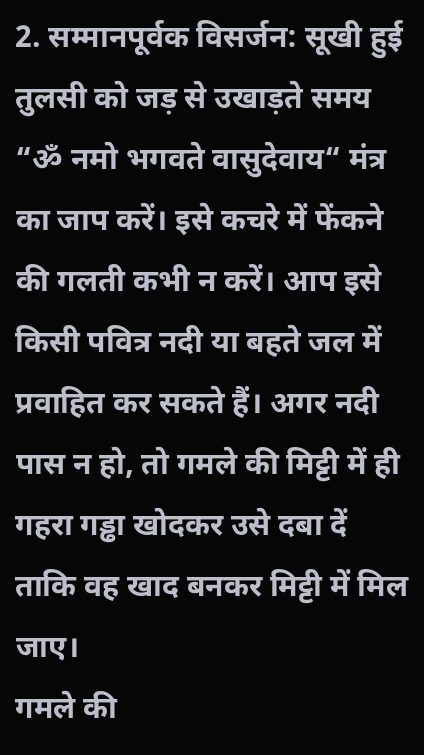2. सम्मानपूर्वक विसर्जन: सूखी हुई तुलसी को जड़ से उखाड़ते समय “ॐ नमो भगवते वासुदेवाय“ मंत्र का जाप करें। इसे कचरे में फेंकने की गलती कभी न करें। आप इसे किसी पवित्र नदी या बहते जल में प्रवाहित कर सकते हैं। अगर नदी पास न हो, तो गमले की मिट्टी में ही गहरा गड्ढा खोदकर उसे दबा दें ताकि वह खाद बनकर मिट्टी में मिल जाए।
गमले की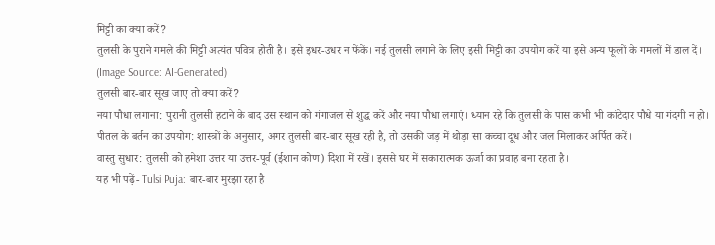मिट्टी का क्या करें?
तुलसी के पुराने गमले की मिट्टी अत्यंत पवित्र होती है। इसे इधर-उधर न फेंकें। नई तुलसी लगाने के लिए इसी मिट्टी का उपयोग करें या इसे अन्य फूलों के गमलों में डाल दें।
(Image Source: AI-Generated)
तुलसी बार-बार सूख जाए तो क्या करें?
नया पौधा लगाना: पुरानी तुलसी हटाने के बाद उस स्थान को गंगाजल से शुद्ध करें और नया पौधा लगाएं। ध्यान रहे कि तुलसी के पास कभी भी कांटेदार पौधे या गंदगी न हो।
पीतल के बर्तन का उपयोग: शास्त्रों के अनुसार, अगर तुलसी बार-बार सूख रही है, तो उसकी जड़ में थोड़ा सा कच्चा दूध और जल मिलाकर अर्पित करें।
वास्तु सुधार: तुलसी को हमेशा उत्तर या उत्तर-पूर्व (ईशान कोण) दिशा में रखें। इससे घर में सकारात्मक ऊर्जा का प्रवाह बना रहता है।
यह भी पढ़ें- Tulsi Puja: बार-बार मुरझा रहा है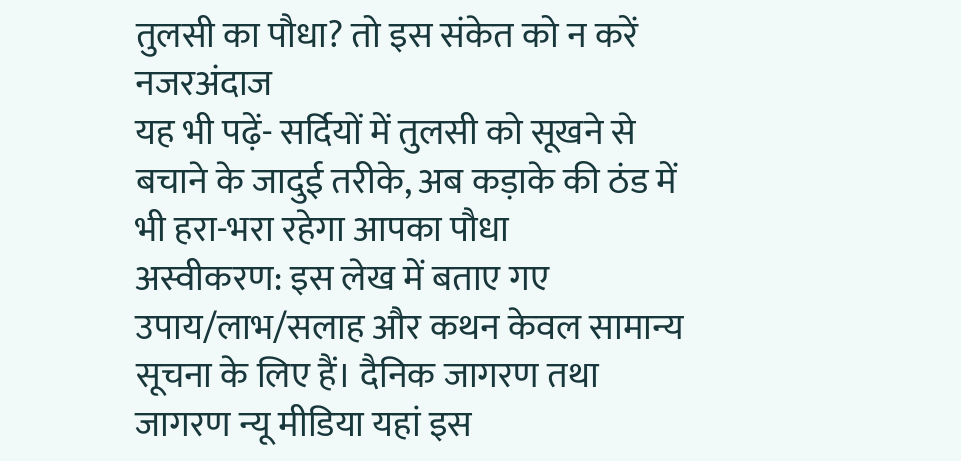तुलसी का पौधा? तो इस संकेत को न करें नजरअंदाज
यह भी पढ़ें- सर्दियों में तुलसी को सूखने से बचाने के जादुई तरीके, अब कड़ाके की ठंड में भी हरा-भरा रहेगा आपका पौधा
अस्वीकरण: इस लेख में बताए गए उपाय/लाभ/सलाह और कथन केवल सामान्य सूचना के लिए हैं। दैनिक जागरण तथा जागरण न्यू मीडिया यहां इस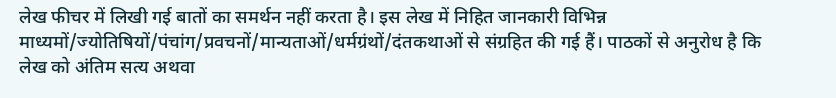लेख फीचर में लिखी गई बातों का समर्थन नहीं करता है। इस लेख में निहित जानकारी विभिन्न माध्यमों/ज्योतिषियों/पंचांग/प्रवचनों/मान्यताओं/धर्मग्रंथों/दंतकथाओं से संग्रहित की गई हैं। पाठकों से अनुरोध है कि लेख को अंतिम सत्य अथवा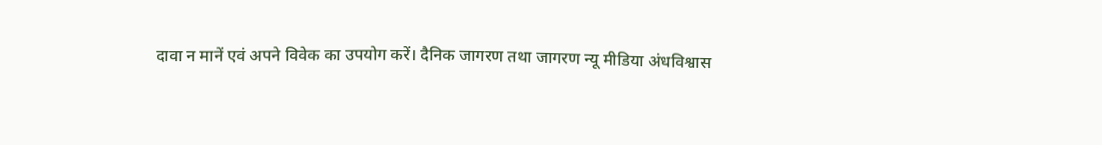दावा न मानें एवं अपने विवेक का उपयोग करें। दैनिक जागरण तथा जागरण न्यू मीडिया अंधविश्वास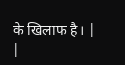के खिलाफ है। |
|